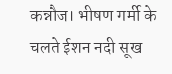कन्नौज। भीषण गर्मी के चलते ईशन नदी सूख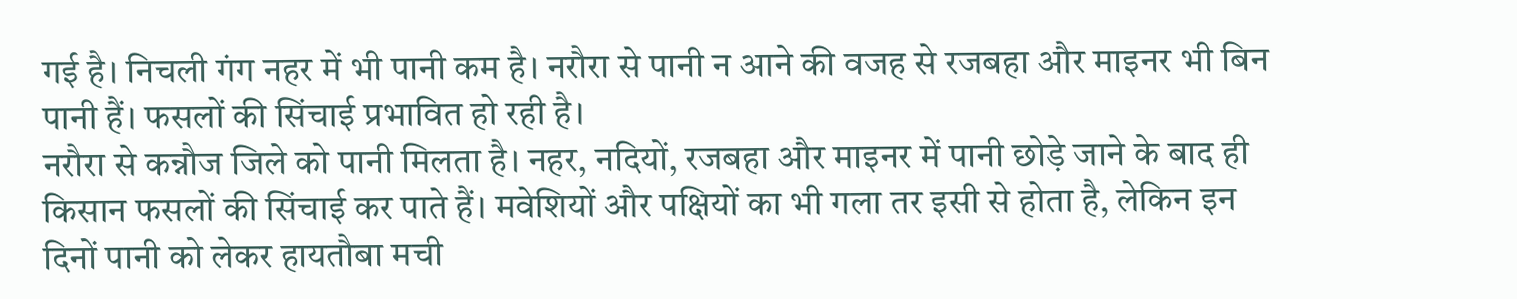गई है। निचली गंग नहर में भी पानी कम है। नरौरा से पानी न आने की वजह से रजबहा और माइनर भी बिन पानी हैं। फसलों की सिंचाई प्रभावित हो रही है।
नरौरा से कन्नौज जिले को पानी मिलता है। नहर, नदियों, रजबहा और माइनर में पानी छोड़े जाने के बाद ही किसान फसलों की सिंचाई कर पाते हैं। मवेशियों और पक्षियों का भी गला तर इसी से होता है, लेकिन इन दिनों पानी को लेकर हायतौबा मची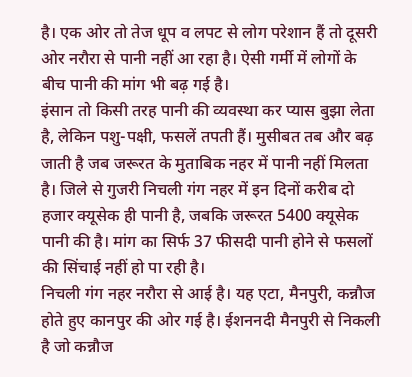है। एक ओर तो तेज धूप व लपट से लोग परेशान हैं तो दूसरी ओर नरौरा से पानी नहीं आ रहा है। ऐसी गर्मी में लोगों के बीच पानी की मांग भी बढ़ गई है।
इंसान तो किसी तरह पानी की व्यवस्था कर प्यास बुझा लेता है, लेकिन पशु-पक्षी, फसलें तपती हैं। मुसीबत तब और बढ़ जाती है जब जरूरत के मुताबिक नहर में पानी नहीं मिलता है। जिले से गुजरी निचली गंग नहर में इन दिनों करीब दो हजार क्यूसेक ही पानी है, जबकि जरूरत 5400 क्यूसेक पानी की है। मांग का सिर्फ 37 फीसदी पानी होने से फसलों की सिंचाई नहीं हो पा रही है।
निचली गंग नहर नरौरा से आई है। यह एटा, मैनपुरी, कन्नौज होते हुए कानपुर की ओर गई है। ईशननदी मैनपुरी से निकली है जो कन्नौज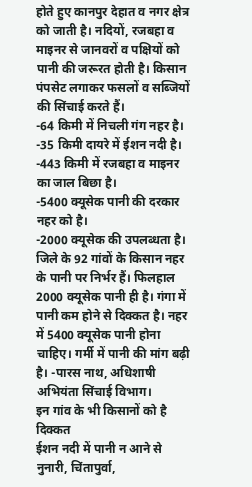होते हुए कानपुर देहात व नगर क्षेत्र को जाती है। नदियों, रजबहा व माइनर से जानवरों व पक्षियों को पानी की जरूरत होती है। किसान पंपसेट लगाकर फसलों व सब्जियों की सिंचाई करते हैं।
-64 किमी में निचली गंग नहर है।
-35 किमी दायरे में ईशन नदी है।
-443 किमी में रजबहा व माइनर का जाल बिछा है।
-5400 क्यूसेक पानी की दरकार नहर को है।
-2000 क्यूसेक की उपलब्धता है।
जिले के 92 गांवों के किसान नहर के पानी पर निर्भर हैं। फिलहाल 2000 क्यूसेक पानी ही है। गंगा में पानी कम होने से दिक्कत है। नहर में 5400 क्यूसेक पानी होना चाहिए। गर्मी में पानी की मांग बढ़ी है। -पारस नाथ, अधिशाषी अभियंता सिंचाई विभाग।
इन गांव के भी किसानों को है दिक्कत
ईशन नदी में पानी न आने से नुनारी, चिंतापुर्वा,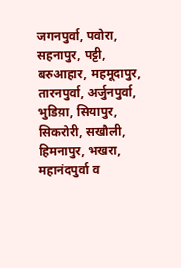जगनपुर्वा, पवोरा, सहनापुर, पट्टी, बरुआहार, महमूदापुर, तारनपुर्वा, अर्जुनपुर्वा, भुडिय़ा, सियापुर, सिकरोरी, सखौली, हिमनापुर, भखरा, महानंदपुर्वा व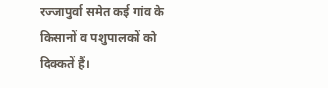रज्जापुर्वा समेत कई गांव के किसानों व पशुपालकों को दिक्कतें हैं।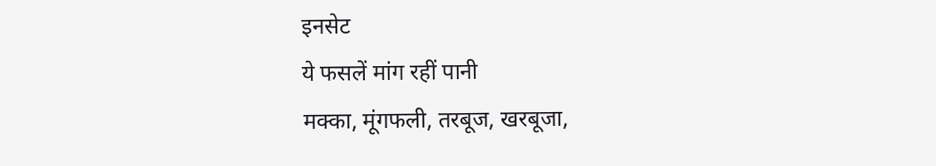इनसेट
ये फसलें मांग रहीं पानी
मक्का, मूंगफली, तरबूज, खरबूजा,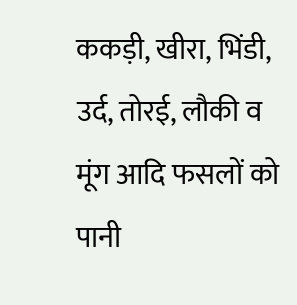ककड़ी, खीरा, भिंडी, उर्द, तोरई, लौकी व मूंग आदि फसलों को पानी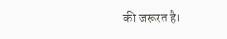की जरूरत है।